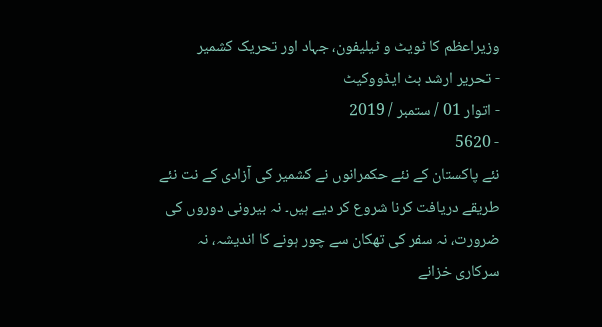وزیراعظم کا ٹویٹ و ٹیلیفون، جہاد اور تحریک کشمیر
- تحریر ارشد بٹ ایڈووکیٹ
- اتوار 01 / ستمبر / 2019
- 5620
نئے پاکستان کے نئے حکمرانوں نے کشمیر کی آزادی کے نت نئے طریقے دریافت کرنا شروع کر دیے ہیں۔ نہ بیرونی دوروں کی ضرورت، نہ سفر کی تھکان سے چور ہونے کا اندیشہ، نہ سرکاری خزانے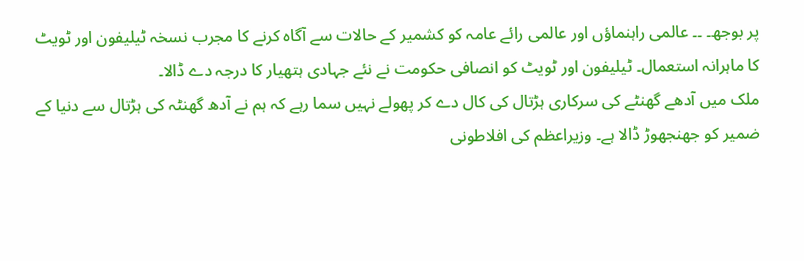پر بوجھ۔ ۔۔ عالمی راہنماؤں اور عالمی رائے عامہ کو کشمیر کے حالات سے آگاہ کرنے کا مجرب نسخہ ٹیلیفون اور ٹویٹ کا ماہرانہ استعمال۔ ٹیلیفون اور ٹویٹ کو انصافی حکومت نے نئے جہادی ہتھیار کا درجہ دے ڈالا۔
ملک میں آدھے گھنٹے کی سرکاری ہڑتال کی کال دے کر پھولے نہیں سما رہے کہ ہم نے آدھ گھنٹہ کی ہڑتال سے دنیا کے ضمیر کو جھنجھوڑ ڈالا ہے۔ وزیراعظم کی افلاطونی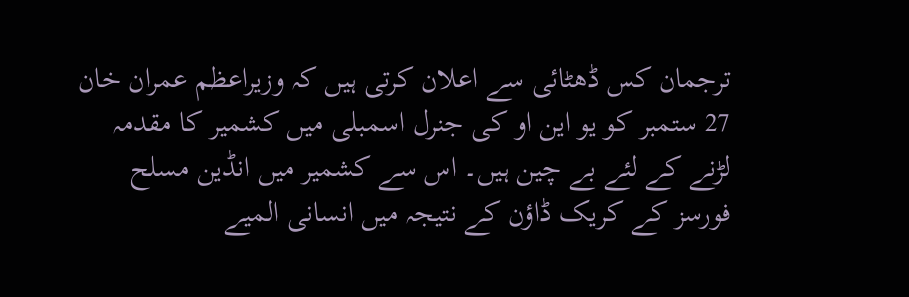ترجمان کس ڈھٹائی سے اعلان کرتی ہیں کہ وزیراعظم عمران خان 27 ستمبر کو یو این او کی جنرل اسمبلی میں کشمیر کا مقدمہ لڑنے کے لئے بے چین ہیں۔ اس سے کشمیر میں انڈین مسلح فورسز کے کریک ڈاؤن کے نتیجہ میں انسانی المیے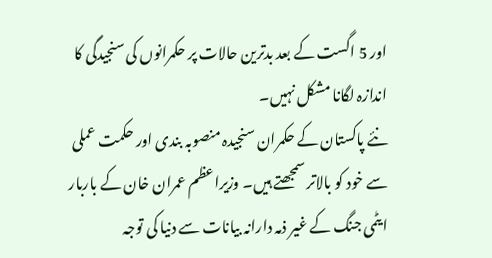اور 5 اگست کے بعد بدترین حالات پر حکمرانوں کی سنجیدگی کا اندازہ لگانا مشکل نہیں۔
نئے پاکستان کے حکمران سنجیدہ منصوبہ بندی اور حکمت عملی سے خود کو بالاتر سمجھتے ہیں۔ وزیراعظم عمران خان کے باربار ایٹمی جنگ کے غیر ذمہ دارانہ بیانات سے دنیا کی توجہ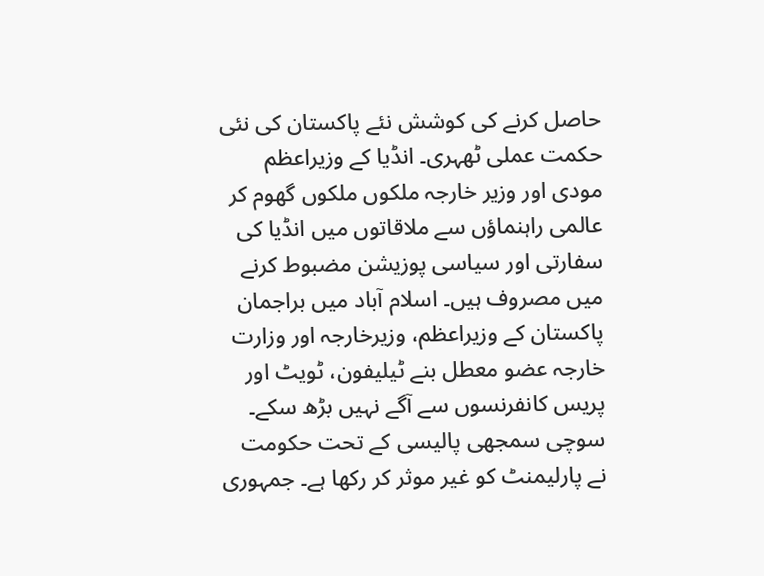حاصل کرنے کی کوشش نئے پاکستان کی نئی حکمت عملی ٹھہری۔ انڈیا کے وزیراعظم مودی اور وزیر خارجہ ملکوں ملکوں گھوم کر عالمی راہنماؤں سے ملاقاتوں میں انڈیا کی سفارتی اور سیاسی پوزیشن مضبوط کرنے میں مصروف ہیں۔ اسلام آباد میں براجمان پاکستان کے وزیراعظم، وزیرخارجہ اور وزارت خارجہ عضو معطل بنے ٹیلیفون، ٹویٹ اور پریس کانفرنسوں سے آگے نہیں بڑھ سکے۔ سوچی سمجھی پالیسی کے تحت حکومت نے پارلیمنٹ کو غیر موثر کر رکھا ہے۔ جمہوری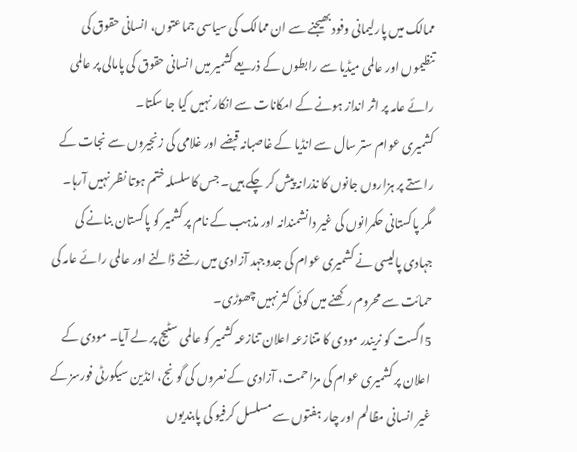ممالک میں پارلیمانی وفود بھیجنے سے ان ممالک کی سیاسی جماعتوں، انسانی حقوق کی تنظیموں اور عالمی میڈیا سے رابطوں کے ذریعے کشمیر میں انسانی حقوق کی پامالی پر عالمی رائے عامہ پر اثر انداز ہونے کے امکانات سے انکار نہیں کیا جا سکتا۔
کشمیری عوام ستر سال سے انڈیا کے غاصبانہ قبضے اور غلامی کی زنجیروں سے نجات کے راستے پر ہزاروں جانوں کا نذرانہ پیش کر چکے ہیں۔ جس کاسلسلہ ختم ہوتا نظر نہیں آرہا۔ مگر پاکستانی حکمرانوں کی غیر دانشمندانہ اور مذہب کے نام پر کشمیر کو پاکستان بنانے کی جہادی پالیسی نے کشمیری عوام کی جدوجہد آزادی میں رخنے ڈالنے اور عالمی رائے عامہ کی حمائت سے محروم رکھنے میں کوئی کثر نہیں چھوڑی۔
5اگست کو نریندر مودی کا متنازعہ اعلان تنازعہ کشمیر کو عالمی سٹیج پر لے آیا۔ مودی کے اعلان پر کشمیری عوام کی مزاحمت، آزادی کے نعروں کی گونج، انڈین سیکورٹی فورسز کے غیر انسانی مظالم اور چار ہفتوں سے مسلسل کرفیو کی پابندیوں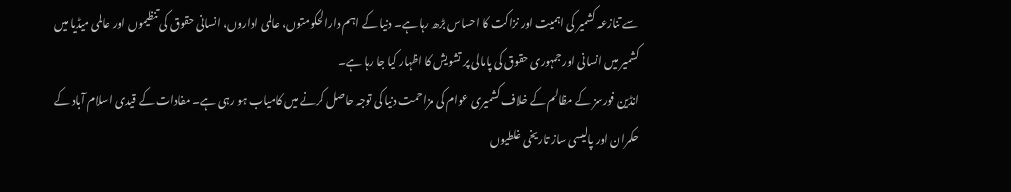سے تنازعہ کشمیر کی اہمیت اور نزاکت کا احساس بڑھ رہا ہے۔ دنیا کے اہم دارالحکومتوں، عالمی اداروں، انسانی حقوق کی تنظیموں اور عالمی میڈیا میں کشمیر میں انسانی اور جمہوری حقوق کی پامالی پر تشویش کا اظہار کیا جا رہا ہے۔
انڈین فورسز کے مظالم کے خلاف کشمیری عوام کی مزاحمت دنیا کی توجہ حاصل کرنے میں کامیاب ہو رہی ہے۔ مفادات کے قیدی اسلام آباد کے حکمران اور پالیسی ساز تاریخی غلطیوں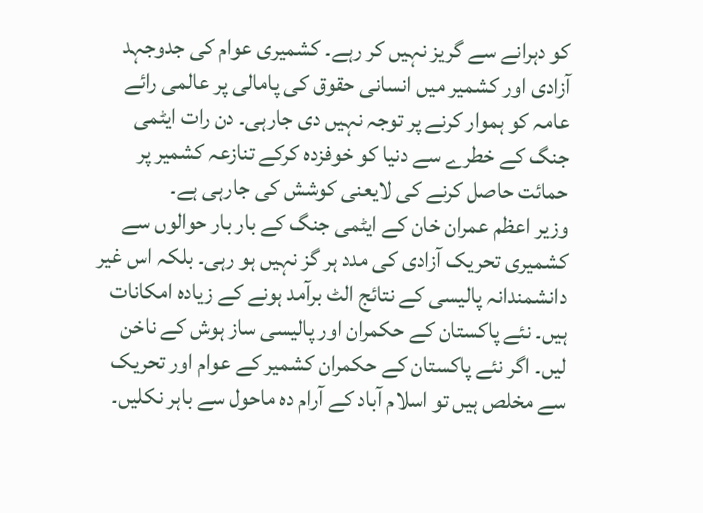کو دہرانے سے گریز نہیں کر رہے۔ کشمیری عوام کی جدوجہد آزادی اور کشمیر میں انسانی حقوق کی پامالی پر عالمی رائے عامہ کو ہموار کرنے پر توجہ نہیں دی جارہی۔ دن رات ایٹمی جنگ کے خطرے سے دنیا کو خوفزدہ کرکے تنازعہ کشمیر پر حمائت حاصل کرنے کی لایعنی کوشش کی جارہی ہے۔
وزیر اعظم عمران خان کے ایٹمی جنگ کے بار بار حوالوں سے کشمیری تحریک آزادی کی مدد ہر گز نہیں ہو رہی۔ بلکہ اس غیر دانشمندانہ پالیسی کے نتائج الٹ برآمد ہونے کے زیادہ امکانات ہیں۔ نئے پاکستان کے حکمران اور پالیسی ساز ہوش کے ناخن لیں۔ اگر نئے پاکستان کے حکمران کشمیر کے عوام اور تحریک سے مخلص ہیں تو اسلام آباد کے آرام دہ ماحول سے باہر نکلیں۔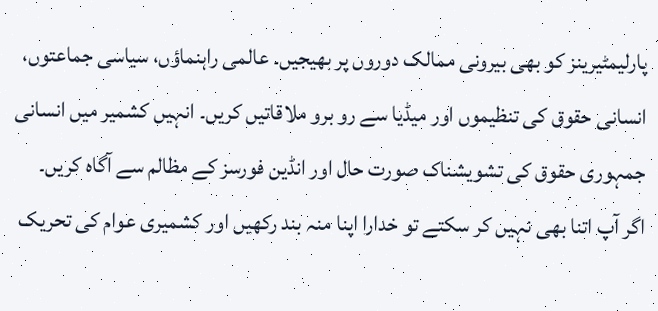پارلیمٹیرینز کو بھی بیرونی ممالک دوروں پر بھیجیں۔ عالمی راہنماؤں، سیاسی جماعتوں، انسانی حقوق کی تنظیموں اور میڈیا سے رو برو ملاقاتیں کریں۔ انہیں کشمیر میں انسانی جمہوری حقوق کی تشویشناک صورت حال اور انڈین فورسز کے مظالم سے آگاہ کریں۔ اگر آپ اتنا بھی نہیں کر سکتے تو خدارا اپنا منہ بند رکھیں اور کشمیری عوام کی تحریک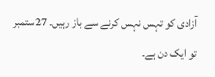آزادی کو تہس نہس کرنے سے باز رہیں۔ 27ستمبر تو ایک دن ہے۔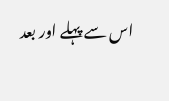اس سے پہلے اور بعد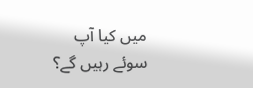میں کیا آپ سوئے رہیں گے؟